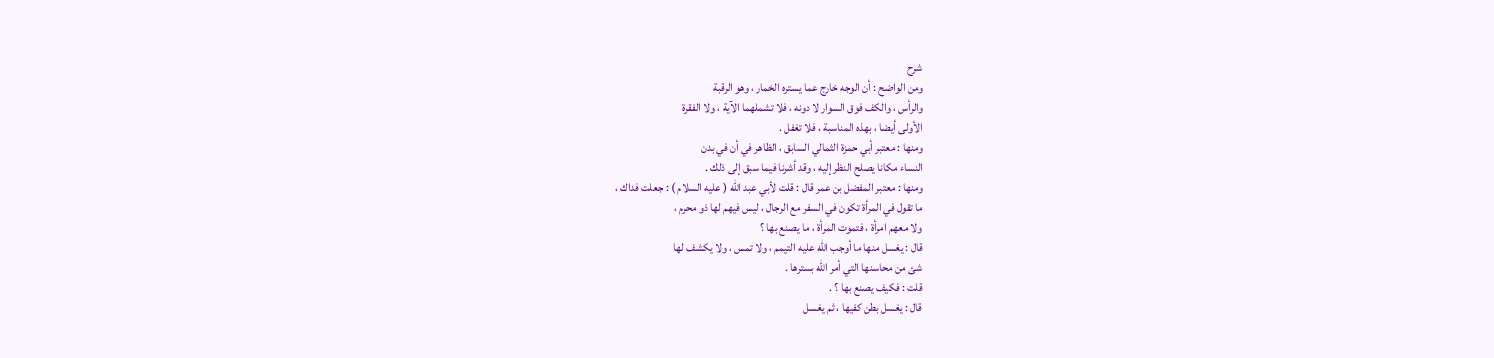شرح
ومن الواضح : أن الوجه خارج عما يستره الخمار ، وهو الرقبة
والرأس ، والكف فوق السوار لا دونه ، فلا تشملهما الآية ، ولا الفقرة
الأولى أيضا ، بهذه المناسبة ، فلا تغفل .
ومنها : معتبر أبي حمزة الثمالي السابق ، الظاهر في أن في بدن
النساء مكانا يصلح النظر إليه ، وقد أشرنا فيما سبق إلى ذلك .
ومنها : معتبر المفضل بن عمر قال : قلت لأبي عبد الله ( عليه السلام ) : جعلت فداك ،
ما تقول في المرأة تكون في السفر مع الرجال ، ليس فيهم لها ذو محرم ،
ولا معهم امرأة ، فتموت المرأة ، ما يصنع بها ؟
قال : يغسل منها ما أوجب الله عليه التيمم ، ولا تمس ، ولا يكشف لها
شئ من محاسنها التي أمر الله بسترها .
قلت : فكيف يصنع بها ؟ .
قال : يغسل بطن كفيها ، ثم يغسل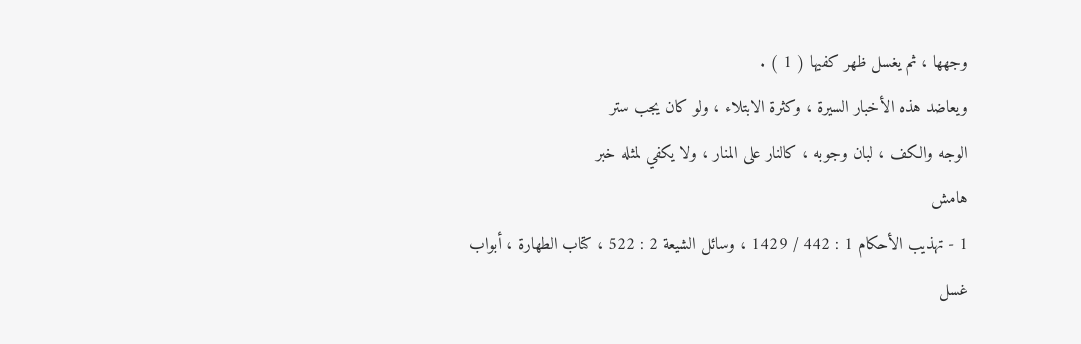وجهها ، ثم يغسل ظهر كفيها ( 1 ) .
ويعاضد هذه الأخبار السيرة ، وكثرة الابتلاء ، ولو كان يجب ستر
الوجه والكف ، لبان وجوبه ، كالنار على المنار ، ولا يكفي لمثله خبر
هامش
1 - تهذيب الأحكام 1 : 442 / 1429 ، وسائل الشيعة 2 : 522 ، كتاب الطهارة ، أبواب
غسل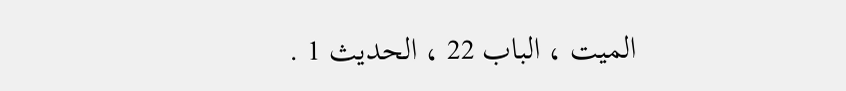الميت ، الباب 22 ، الحديث 1 .